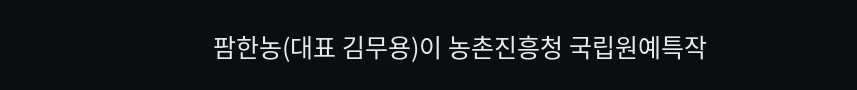팜한농(대표 김무용)이 농촌진흥청 국립원예특작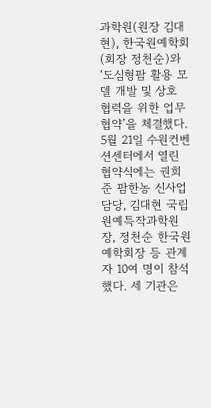과학원(원장 김대현), 한국원예학회(회장 정천순)와 ‘도심형팜 활용 모델 개발 및 상호 협력을 위한 업무협약’을 체결했다.
5월 21일 수원컨벤션센터에서 열린 협약식에는 권희준 팜한농 신사업담당, 김대현 국립원예특작과학원장, 정천순 한국원예학회장 등 관계자 10여 명이 참석했다. 세 기관은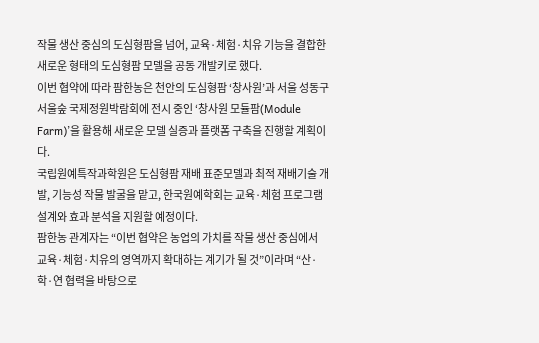작물 생산 중심의 도심형팜을 넘어, 교육·체험·치유 기능을 결합한 새로운 형태의 도심형팜 모델을 공동 개발키로 했다.
이번 협약에 따라 팜한농은 천안의 도심형팜 ‘창사원’과 서울 성동구 서울숲 국제정원박람회에 전시 중인 ‘창사원 모듈팜(Module Farm)’을 활용해 새로운 모델 실증과 플랫폼 구축을 진행할 계획이다.
국립원예특작과학원은 도심형팜 재배 표준모델과 최적 재배기술 개발, 기능성 작물 발굴을 맡고, 한국원예학회는 교육·체험 프로그램 설계와 효과 분석을 지원할 예정이다.
팜한농 관계자는 “이번 협약은 농업의 가치를 작물 생산 중심에서 교육·체험·치유의 영역까지 확대하는 계기가 될 것”이라며 “산·학·연 협력을 바탕으로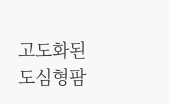고도화된 도심형팜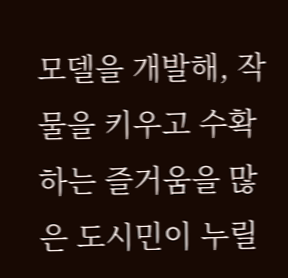모델을 개발해, 작물을 키우고 수확하는 즐거움을 많은 도시민이 누릴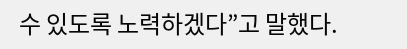수 있도록 노력하겠다”고 말했다.